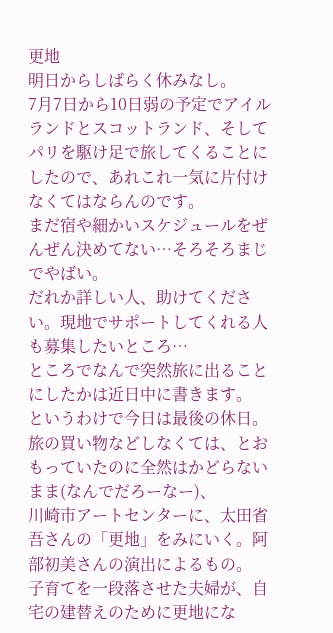更地
明日からしばらく休みなし。
7月7日から10日弱の予定でアイルランドとスコットランド、そしてパリを駆け足で旅してくることにしたので、あれこれ一気に片付けなくてはならんのです。
まだ宿や細かいスケジュールをぜんぜん決めてない…そろそろまじでやばい。
だれか詳しい人、助けてください。現地でサポートしてくれる人も募集したいところ…
ところでなんで突然旅に出ることにしたかは近日中に書きます。
というわけで今日は最後の休日。
旅の買い物などしなくては、とおもっていたのに全然はかどらないまま(なんでだろーなー)、
川崎市アートセンターに、太田省吾さんの「更地」をみにいく。阿部初美さんの演出によるもの。
子育てを一段落させた夫婦が、自宅の建替えのために更地にな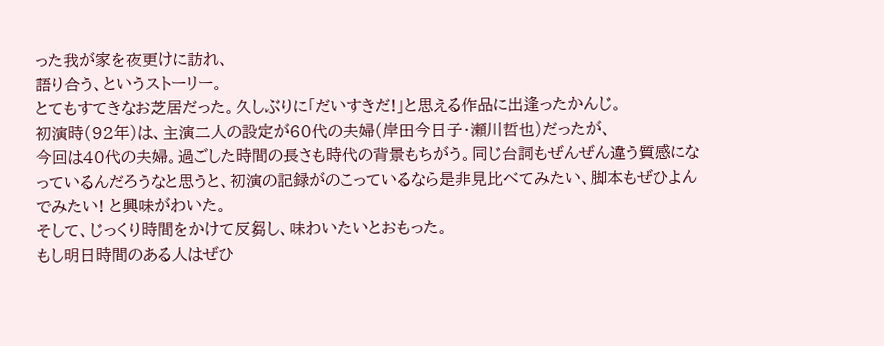った我が家を夜更けに訪れ、
語り合う、というストーリー。
とてもすてきなお芝居だった。久しぶりに「だいすきだ!」と思える作品に出逢ったかんじ。
初演時(92年)は、主演二人の設定が60代の夫婦(岸田今日子・瀬川哲也)だったが、
今回は40代の夫婦。過ごした時間の長さも時代の背景もちがう。同じ台詞もぜんぜん違う質感になっているんだろうなと思うと、初演の記録がのこっているなら是非見比べてみたい、脚本もぜひよんでみたい! と興味がわいた。
そして、じっくり時間をかけて反芻し、味わいたいとおもった。
もし明日時間のある人はぜひ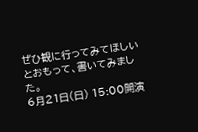ぜひ観に行ってみてほしいとおもって、書いてみました。
6月21日(日) 15:00開演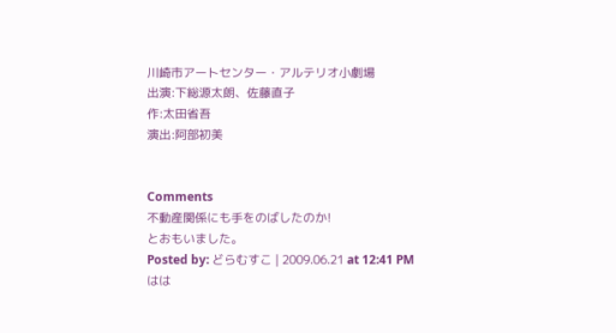川崎市アートセンター・アルテリオ小劇場
出演:下総源太朗、佐藤直子
作:太田省吾
演出:阿部初美


Comments
不動産関係にも手をのばしたのか!
とおもいました。
Posted by: どらむすこ | 2009.06.21 at 12:41 PM
はは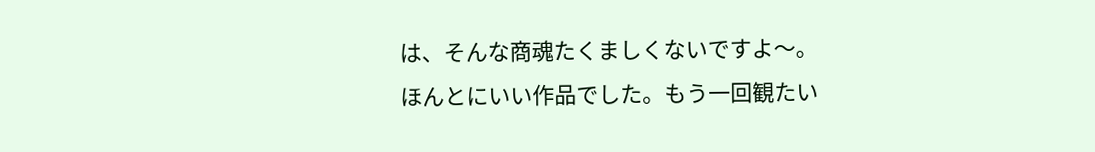は、そんな商魂たくましくないですよ〜。
ほんとにいい作品でした。もう一回観たい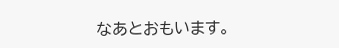なあとおもいます。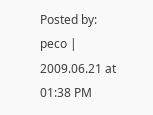Posted by: peco | 2009.06.21 at 01:38 PM